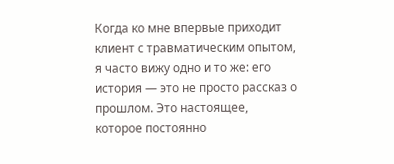Когда ко мне впервые приходит клиент с травматическим опытом, я часто вижу одно и то же: его история — это не просто рассказ о прошлом. Это настоящее, которое постоянно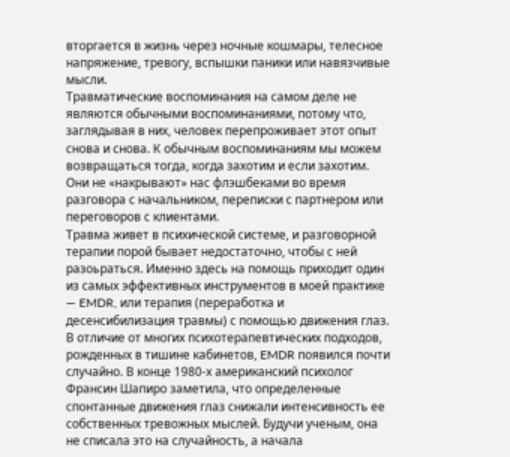вторгается в жизнь через ночные кошмары, телесное напряжение, тревогу, вспышки паники или навязчивые мысли.
Травматические воспоминания на самом деле не являются обычными воспоминаниями, потому что, заглядывая в них, человек перепроживает этот опыт снова и снова. К обычным воспоминаниям мы можем возвращаться тогда, когда захотим и если захотим. Они не «накрывают» нас флэшбеками во время разговора с начальником, переписки с партнером или переговоров с клиентами.
Травма живет в психической системе, и разговорной терапии порой бывает недостаточно, чтобы с ней разоьраться. Именно здесь на помощь приходит один из самых эффективных инструментов в моей практике — EMDR, или терапия (переработка и десенсибилизация травмы) с помощью движения глаз.
В отличие от многих психотерапевтических подходов, рожденных в тишине кабинетов, EMDR появился почти случайно. В конце 1980-х американский психолог Франсин Шапиро заметила, что определенные спонтанные движения глаз снижали интенсивность ее собственных тревожных мыслей. Будучи ученым, она не списала это на случайность, а начала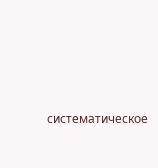систематическое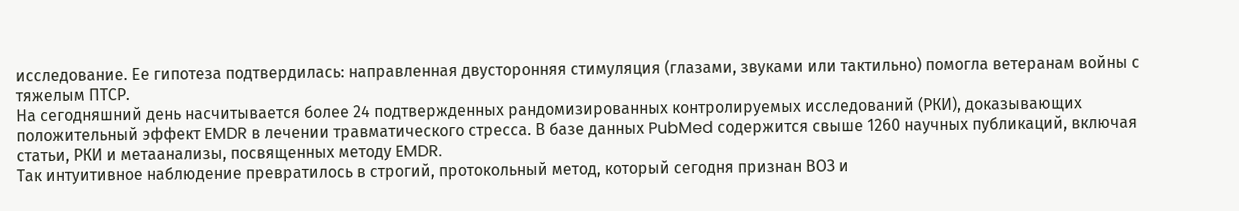исследование. Ее гипотеза подтвердилась: направленная двусторонняя стимуляция (глазами, звуками или тактильно) помогла ветеранам войны с тяжелым ПТСР.
На сегодняшний день насчитывается более 24 подтвержденных рандомизированных контролируемых исследований (РКИ), доказывающих положительный эффект EMDR в лечении травматического стресса. В базе данных PubMed содержится свыше 1260 научных публикаций, включая статьи, РКИ и метаанализы, посвященных методу EMDR.
Так интуитивное наблюдение превратилось в строгий, протокольный метод, который сегодня признан ВОЗ и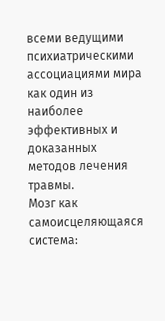всеми ведущими психиатрическими ассоциациями мира как один из наиболее эффективных и доказанных методов лечения травмы.
Мозг как самоисцеляющаяся система: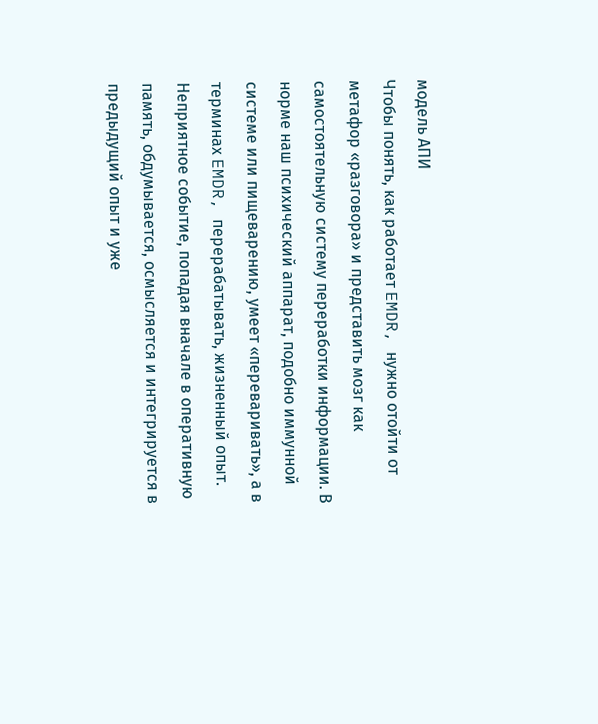модель АПИ
Чтобы понять, как работает EMDR, нужно отойти от метафор «разговора» и представить мозг как самостоятельную систему переработки информации. В норме наш психический аппарат, подобно иммунной системе или пищеварению, умеет «переваривать», а в терминах EMDR, перерабатывать, жизненный опыт. Неприятное событие, попадая вначале в оперативную память, обдумывается, осмысляется и интегрируется в предыдущий опыт и уже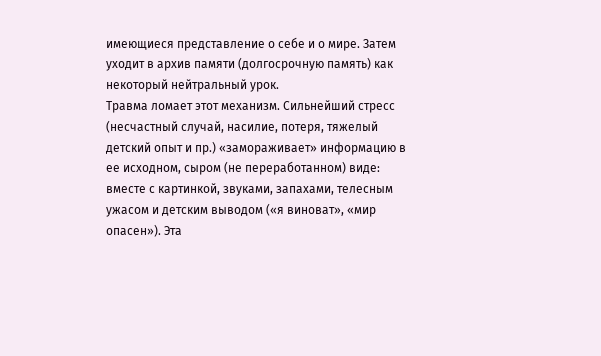имеющиеся представление о себе и о мире. Затем уходит в архив памяти (долгосрочную память) как некоторый нейтральный урок.
Травма ломает этот механизм. Сильнейший стресс (несчастный случай, насилие, потеря, тяжелый детский опыт и пр.) «замораживает» информацию в ее исходном, сыром (не переработанном) виде: вместе с картинкой, звуками, запахами, телесным ужасом и детским выводом («я виноват», «мир опасен»). Эта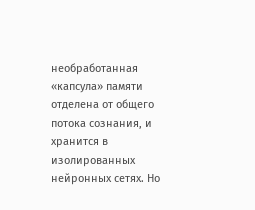необработанная «капсула» памяти отделена от общего потока сознания, и хранится в изолированных нейронных сетях. Но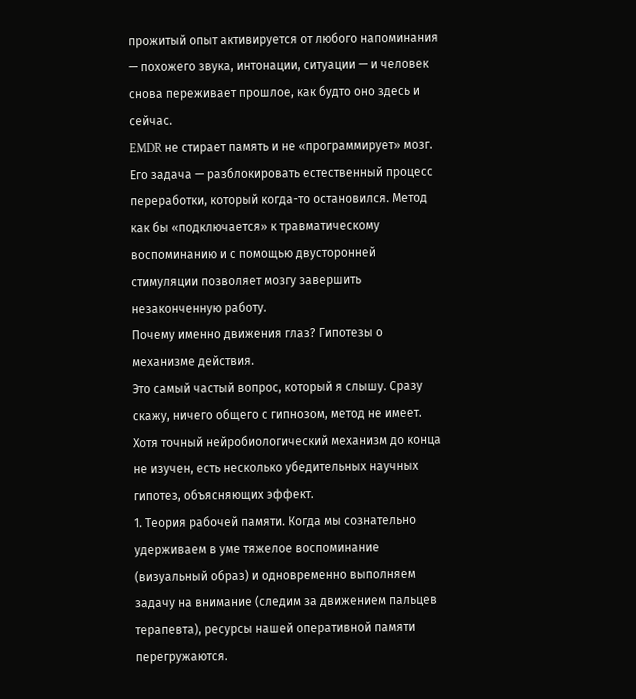прожитый опыт активируется от любого напоминания — похожего звука, интонации, ситуации — и человек снова переживает прошлое, как будто оно здесь и сейчас.
EMDR не стирает память и не «программирует» мозг. Его задача — разблокировать естественный процесс переработки, который когда-то остановился. Метод как бы «подключается» к травматическому воспоминанию и с помощью двусторонней стимуляции позволяет мозгу завершить незаконченную работу.
Почему именно движения глаз? Гипотезы о механизме действия.
Это самый частый вопрос, который я слышу. Сразу скажу, ничего общего с гипнозом, метод не имеет.
Хотя точный нейробиологический механизм до конца не изучен, есть несколько убедительных научных гипотез, объясняющих эффект.
1. Теория рабочей памяти. Когда мы сознательно удерживаем в уме тяжелое воспоминание (визуальный образ) и одновременно выполняем задачу на внимание (следим за движением пальцев терапевта), ресурсы нашей оперативной памяти перегружаются.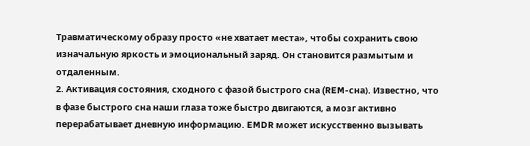Травматическому образу просто «не хватает места», чтобы сохранить свою изначальную яркость и эмоциональный заряд. Он становится размытым и отдаленным.
2. Активация состояния, сходного с фазой быстрого сна (REM-сна). Известно, что в фазе быстрого сна наши глаза тоже быстро двигаются, а мозг активно перерабатывает дневную информацию. EMDR может искусственно вызывать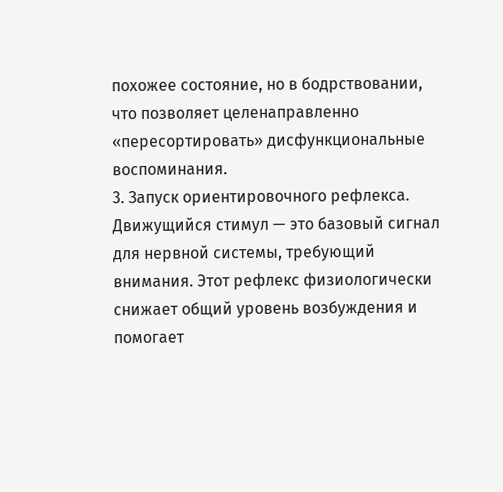похожее состояние, но в бодрствовании, что позволяет целенаправленно «пересортировать» дисфункциональные воспоминания.
3. Запуск ориентировочного рефлекса. Движущийся стимул — это базовый сигнал для нервной системы, требующий внимания. Этот рефлекс физиологически снижает общий уровень возбуждения и помогает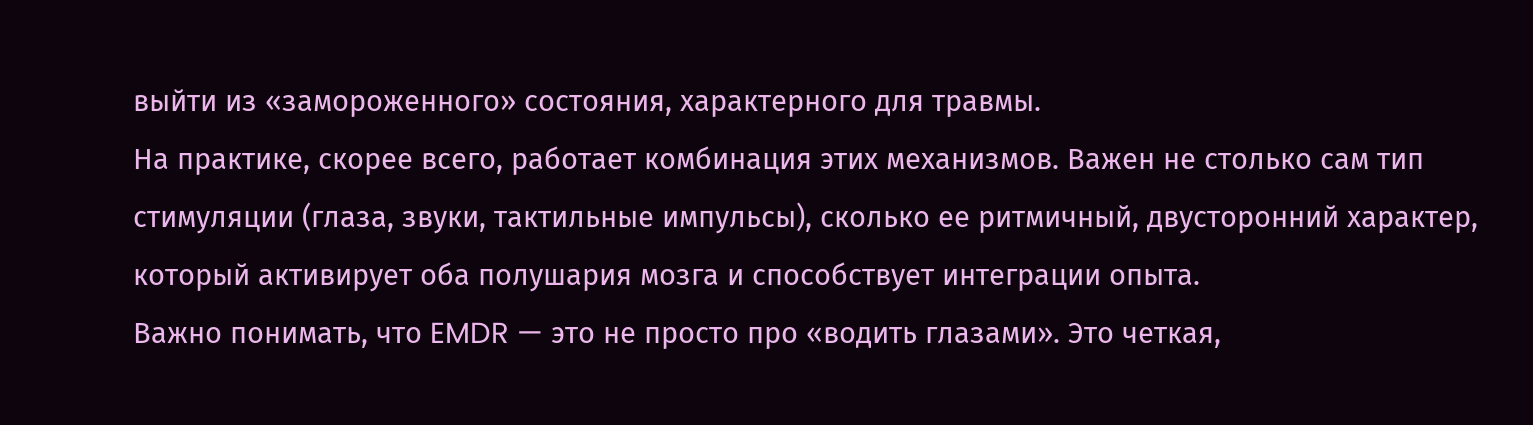выйти из «замороженного» состояния, характерного для травмы.
На практике, скорее всего, работает комбинация этих механизмов. Важен не столько сам тип стимуляции (глаза, звуки, тактильные импульсы), сколько ее ритмичный, двусторонний характер, который активирует оба полушария мозга и способствует интеграции опыта.
Важно понимать, что EMDR — это не просто про «водить глазами». Это четкая,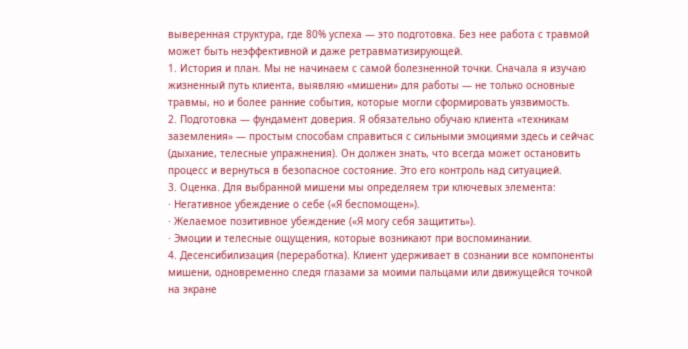выверенная структура, где 80% успеха — это подготовка. Без нее работа с травмой может быть неэффективной и даже ретравматизирующей.
1. История и план. Мы не начинаем с самой болезненной точки. Сначала я изучаю жизненный путь клиента, выявляю «мишени» для работы — не только основные травмы, но и более ранние события, которые могли сформировать уязвимость.
2. Подготовка — фундамент доверия. Я обязательно обучаю клиента «техникам заземления» — простым способам справиться с сильными эмоциями здесь и сейчас (дыхание, телесные упражнения). Он должен знать, что всегда может остановить процесс и вернуться в безопасное состояние. Это его контроль над ситуацией.
3. Оценка. Для выбранной мишени мы определяем три ключевых элемента:
· Негативное убеждение о себе («Я беспомощен»).
· Желаемое позитивное убеждение («Я могу себя защитить»).
· Эмоции и телесные ощущения, которые возникают при воспоминании.
4. Десенсибилизация (переработка). Клиент удерживает в сознании все компоненты мишени, одновременно следя глазами за моими пальцами или движущейся точкой на экране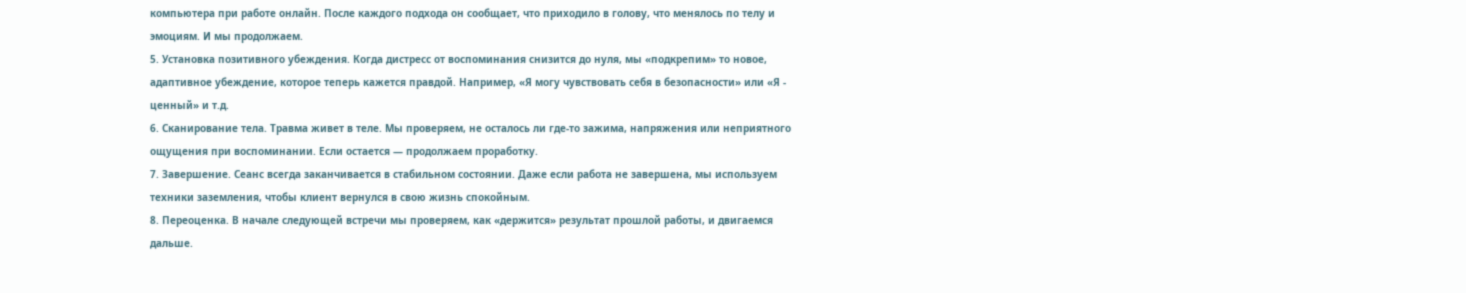компьютера при работе онлайн. После каждого подхода он сообщает, что приходило в голову, что менялось по телу и эмоциям. И мы продолжаем.
5. Установка позитивного убеждения. Когда дистресс от воспоминания снизится до нуля, мы «подкрепим» то новое, адаптивное убеждение, которое теперь кажется правдой. Например, «Я могу чувствовать себя в безопасности» или «Я - ценный» и т.д.
6. Сканирование тела. Травма живет в теле. Мы проверяем, не осталось ли где-то зажима, напряжения или неприятного ощущения при воспоминании. Если остается — продолжаем проработку.
7. Завершение. Сеанс всегда заканчивается в стабильном состоянии. Даже если работа не завершена, мы используем техники заземления, чтобы клиент вернулся в свою жизнь спокойным.
8. Переоценка. В начале следующей встречи мы проверяем, как «держится» результат прошлой работы, и двигаемся дальше.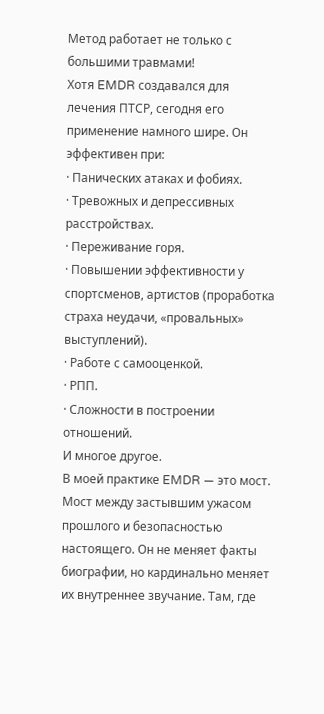Метод работает не только с большими травмами!
Хотя EMDR создавался для лечения ПТСР, сегодня его применение намного шире. Он эффективен при:
· Панических атаках и фобиях.
· Тревожных и депрессивных расстройствах.
· Переживание горя.
· Повышении эффективности у спортсменов, артистов (проработка страха неудачи, «провальных» выступлений).
· Работе с самооценкой.
· РПП.
· Сложности в построении отношений.
И многое другое.
В моей практике EMDR — это мост. Мост между застывшим ужасом прошлого и безопасностью настоящего. Он не меняет факты биографии, но кардинально меняет их внутреннее звучание. Там, где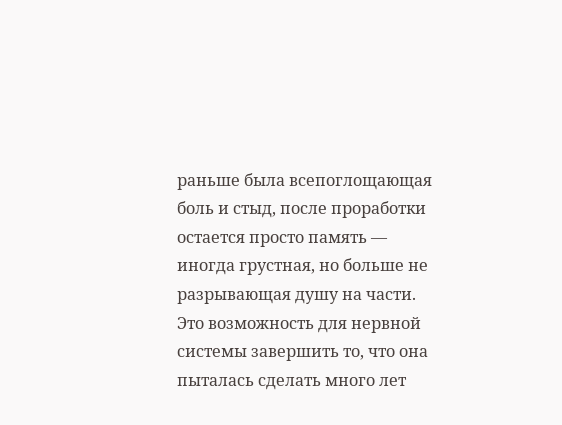раньше была всепоглощающая боль и стыд, после проработки остается просто память — иногда грустная, но больше не разрывающая душу на части. Это возможность для нервной системы завершить то, что она пыталась сделать много лет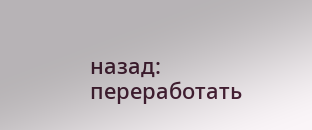назад: переработать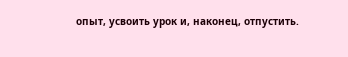опыт, усвоить урок и, наконец, отпустить.